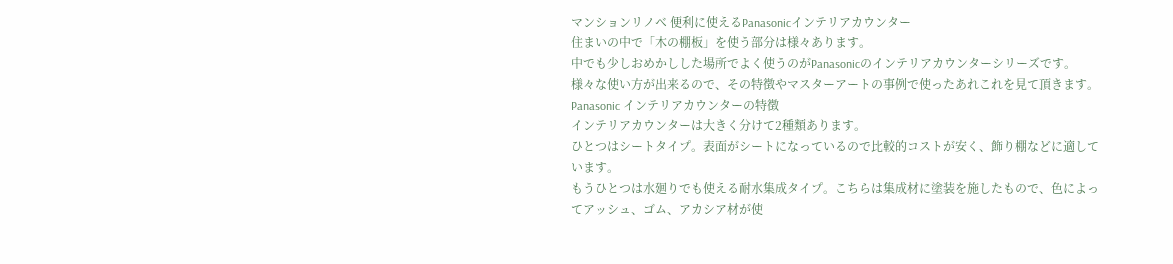マンションリノベ 便利に使えるPanasonicインテリアカウンター
住まいの中で「木の棚板」を使う部分は様々あります。
中でも少しおめかしした場所でよく使うのがPanasonicのインテリアカウンターシリーズです。
様々な使い方が出来るので、その特徴やマスターアートの事例で使ったあれこれを見て頂きます。
Panasonic インテリアカウンターの特徴
インテリアカウンターは大きく分けて2種類あります。
ひとつはシートタイプ。表面がシートになっているので比較的コストが安く、飾り棚などに適しています。
もうひとつは水廻りでも使える耐水集成タイプ。こちらは集成材に塗装を施したもので、色によってアッシュ、ゴム、アカシア材が使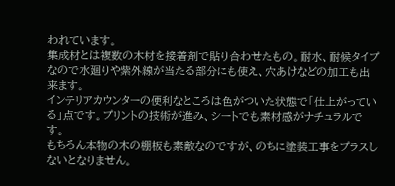われています。
集成材とは複数の木材を接着剤で貼り合わせたもの。耐水、耐候タイプなので水廻りや紫外線が当たる部分にも使え、穴あけなどの加工も出来ます。
インテリアカウンターの便利なところは色がついた状態で「仕上がっている」点です。プリントの技術が進み、シートでも素材感がナチュラルです。
もちろん本物の木の棚板も素敵なのですが、のちに塗装工事をプラスしないとなりません。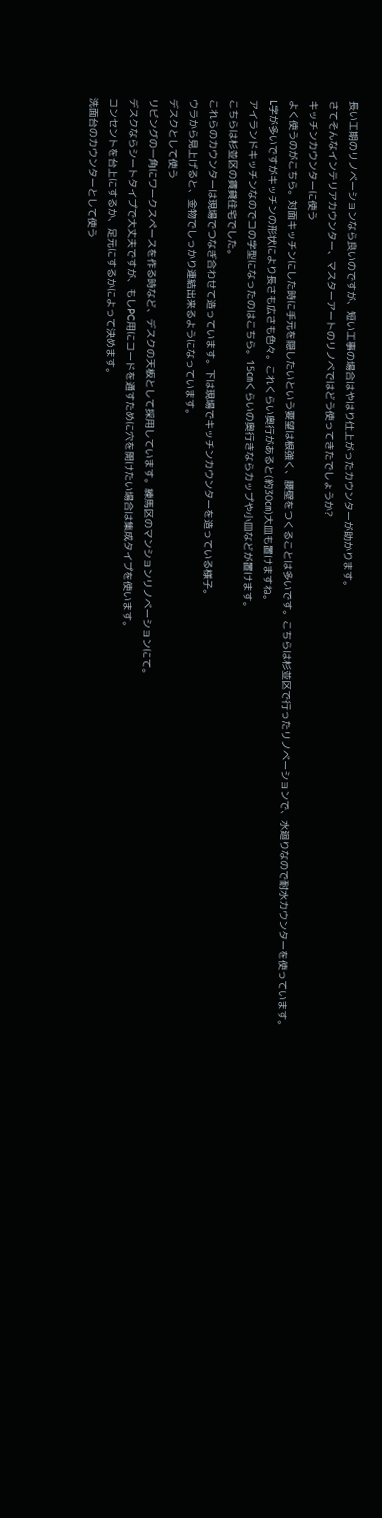長い工期のリノベーションなら良いのですが、短い工事の場合はやはり仕上がったカウンターが助かります。
さてそんなインテリアカウンター、マスターアートのリノベではどう使ってきたでしょうか?
キッチンカウンターに使う
よく使うのがこちら。対面キッチンにした時に手元を隠したいという要望は根強く、腰壁をつくることは多いです。こちらは杉並区で行ったリノベーションで、水廻りなので耐水カウンターを使っています。
L字が多いですがキッチンの形状により長さも広さも色々。これくらい奥行があると(約30㎝)大皿も置けますね。
アイランドキッチンなのでコの字型になったのはこちら。15㎝くらいの奥行きならカップや小皿などが置けます。
こちらは杉並区の賃貸住宅でした。
これらのカウンターは現場でつなぎ合わせて造っています。下は現場でキッチンカウンターを造っている様子。
ウラから見上げると、金物でしっかり連結出来るようになっています。
デスクとして使う
リビングの一角にワークスペースを作る時など、デスクの天板として採用しています。練馬区のマンションリノベーションにて。
デスクならシートタイプで大丈夫ですが、もしPC用にコードを通すために穴を開けたい場合は集成タイプを使います。
コンセントを台上にするか、足元にするかによって決めます。
洗面台のカウンターとして使う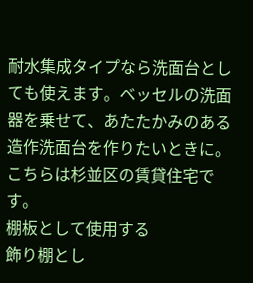耐水集成タイプなら洗面台としても使えます。ベッセルの洗面器を乗せて、あたたかみのある造作洗面台を作りたいときに。こちらは杉並区の賃貸住宅です。
棚板として使用する
飾り棚とし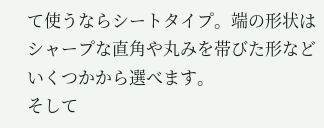て使うならシートタイプ。端の形状はシャープな直角や丸みを帯びた形などいくつかから選べます。
そして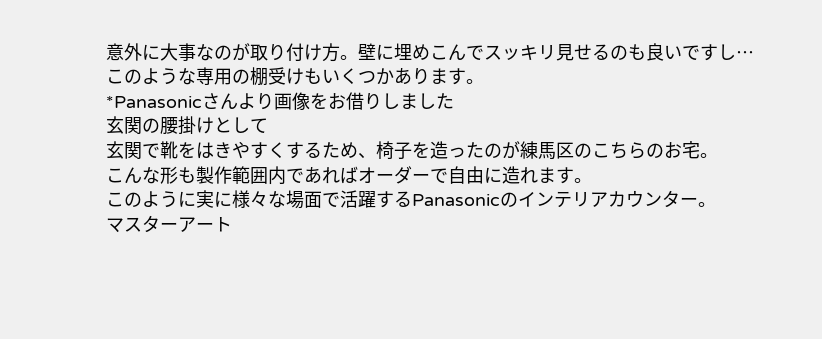意外に大事なのが取り付け方。壁に埋めこんでスッキリ見せるのも良いですし…
このような専用の棚受けもいくつかあります。
*Panasonicさんより画像をお借りしました
玄関の腰掛けとして
玄関で靴をはきやすくするため、椅子を造ったのが練馬区のこちらのお宅。
こんな形も製作範囲内であればオーダーで自由に造れます。
このように実に様々な場面で活躍するPanasonicのインテリアカウンター。
マスターアート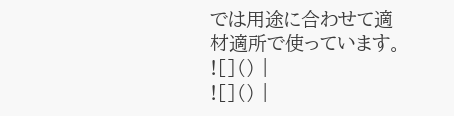では用途に合わせて適材適所で使っています。
![]() |
![]() |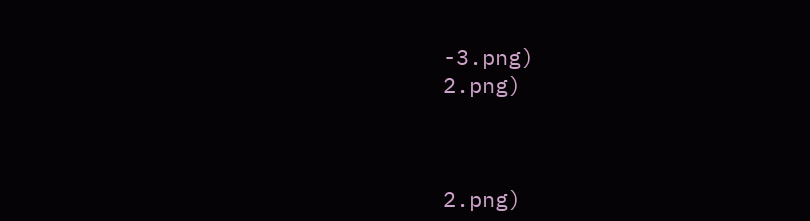-3.png)
2.png)



2.png)